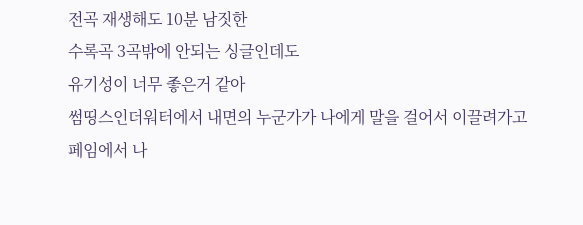전곡 재생해도 10분 남짓한
수록곡 3곡밖에 안되는 싱글인데도
유기성이 너무 좋은거 같아
썸띵스인더워터에서 내면의 누군가가 나에게 말을 걸어서 이끌려가고
페임에서 나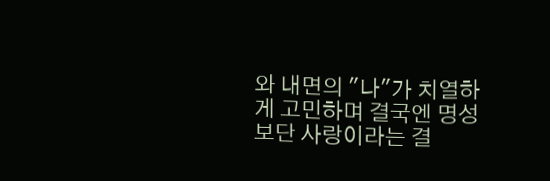와 내면의 "나"가 치열하게 고민하며 결국엔 명성보단 사랑이라는 결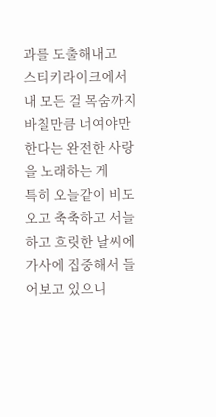과를 도출해내고
스티키라이크에서 내 모든 걸 목숨까지 바칠만큼 너여야만 한다는 완전한 사랑을 노래하는 게
특히 오늘같이 비도 오고 축축하고 서늘하고 흐릿한 날씨에
가사에 집중해서 들어보고 있으니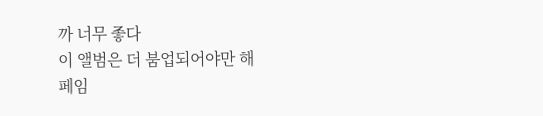까 너무 좋다
이 앨범은 더 붐업되어야만 해
페임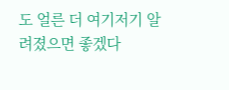도 얼른 더 여기저기 알려졌으면 좋겠다